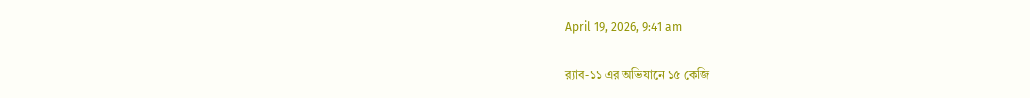April 19, 2026, 9:41 am

র‌্যাব-১১ এর অভিযানে ১৫ কেজি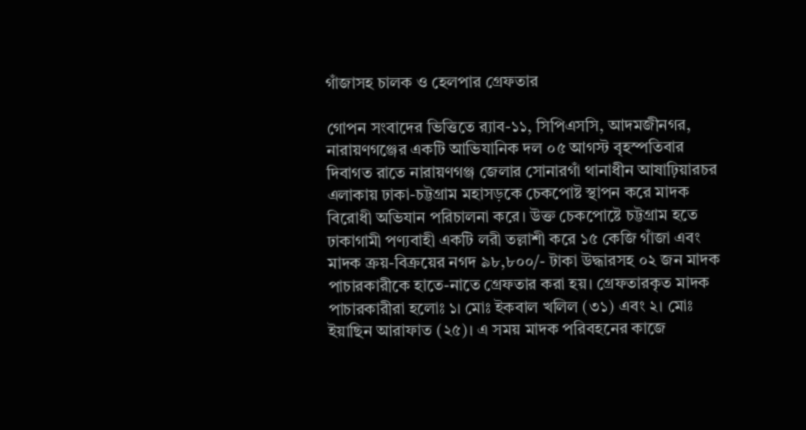গাঁজাসহ চালক ও হেলপার গ্রেফতার

গোপন সংবাদের ভিত্তিতে র‌্যাব-১১, সিপিএসসি, আদমজীনগর, নারায়ণগঞ্জের একটি আভিযানিক দল ০৫ আগস্ট বৃহস্পতিবার দিবাগত রাতে নারায়ণগঞ্জ জেলার সোনারগাঁ থানাধীন আষাঢ়িয়ারচর এলাকায় ঢাকা-চট্টগ্রাম মহাসড়কে চেকপোষ্ট স্থাপন করে মাদক বিরোধী অভিযান পরিচালনা করে। উক্ত চেকপোষ্টে চট্টগ্রাম হতে ঢাকাগামী পণ্যবাহী একটি লরী তল্লাশী করে ১৫ কেজি গাঁজা এবং মাদক ক্রয়-বিক্রয়ের নগদ ৯৮,৮০০/- টাকা উদ্ধারসহ ০২ জন মাদক পাচারকারীকে হাতে-নাতে গ্রেফতার করা হয়। গ্রেফতারকৃত মাদক পাচারকারীরা হলোঃ ১। মোঃ ইকবাল খলিল (৩১) এবং ২। মোঃ ইয়াছিন আরাফাত (২৫)। এ সময় মাদক পরিবহনের কাজে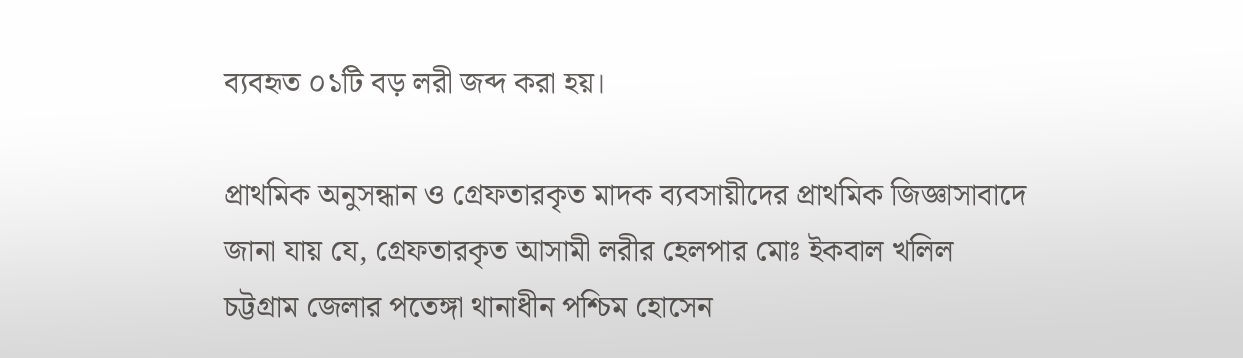ব্যবহৃত ০১টি বড় লরী জব্দ করা হয়।

প্রাথমিক অনুসন্ধান ও গ্রেফতারকৃত মাদক ব্যবসায়ীদের প্রাথমিক জিজ্ঞাসাবাদে জানা যায় যে, গ্রেফতারকৃত আসামী লরীর হেলপার মোঃ ইকবাল খলিল চট্টগ্রাম জেলার পতেঙ্গা থানাধীন পশ্চিম হোসেন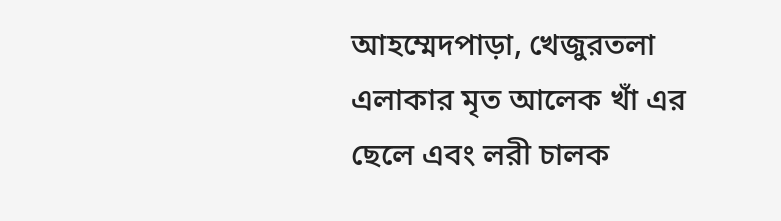আহম্মেদপাড়া, খেজুরতলা এলাকার মৃত আলেক খাঁ এর ছেলে এবং লরী চালক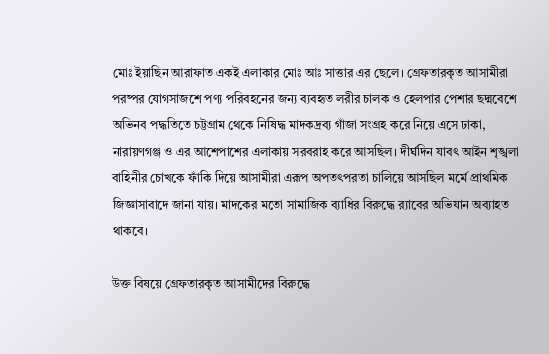মোঃ ইয়াছিন আরাফাত একই এলাকার মোঃ আঃ সাত্তার এর ছেলে। গ্রেফতারকৃত আসামীরা পরষ্পর যোগসাজশে পণ্য পরিবহনের জন্য ব্যবহৃত লরীর চালক ও হেলপার পেশার ছদ্মবেশে অভিনব পদ্ধতিতে চট্টগ্রাম থেকে নিষিদ্ধ মাদকদ্রব্য গাঁজা সংগ্রহ করে নিয়ে এসে ঢাকা, নারায়ণগঞ্জ ও এর আশেপাশের এলাকায় সরবরাহ করে আসছিল। দীর্ঘদিন যাবৎ আইন শৃঙ্খলা বাহিনীর চোখকে ফাঁকি দিয়ে আসামীরা এরূপ অপতৎপরতা চালিয়ে আসছিল মর্মে প্রাথমিক জিজ্ঞাসাবাদে জানা যায়। মাদকের মতো সামাজিক ব্যাধির বিরুদ্ধে র‌্যাবের অভিযান অব্যাহত থাকবে।

উক্ত বিষয়ে গ্রেফতারকৃত আসামীদের বিরুদ্ধে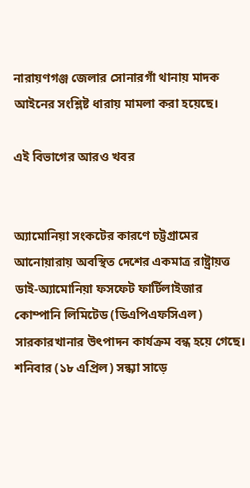নারায়ণগঞ্জ জেলার সোনারগাঁ থানায় মাদক আইনের সংশ্লিষ্ট ধারায় মামলা করা হয়েছে।

এই বিভাগের আরও খবর


অ্যামোনিয়া সংকটের কারণে চট্টগ্রামের আনোয়ারায় অবস্থিত দেশের একমাত্র রাষ্ট্রায়ত্ত ডাই-অ্যামোনিয়া ফসফেট ফার্টিলাইজার কোম্পানি লিমিটেড (ডিএপিএফসিএল) সারকারখানার উৎপাদন কার্যক্রম বন্ধ হয়ে গেছে। শনিবার (১৮ এপ্রিল) সন্ধ্যা সাড়ে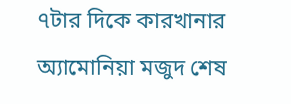৭টার দিকে কারখানার অ্যামোনিয়া মজুদ শেষ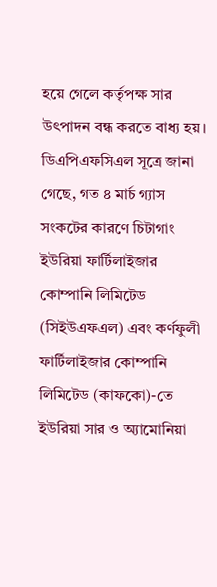হয়ে গেলে কর্তৃপক্ষ সার উৎপাদন বন্ধ করতে বাধ্য হয়। ডিএপিএফসিএল সূত্রে জানা গেছে, গত ৪ মার্চ গ্যাস সংকটের কারণে চিটাগাং ইউরিয়া ফার্টিলাইজার কোম্পানি লিমিটেড (সিইউএফএল) এবং কর্ণফুলী ফার্টিলাইজার কোম্পানি লিমিটেড (কাফকো)-তে ইউরিয়া সার ও অ্যামোনিয়া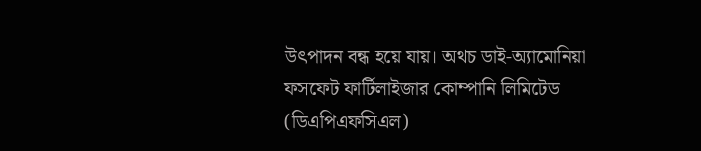উৎপাদন বন্ধ হয়ে যায়। অথচ ডাই-অ্যামোনিয়া ফসফেট ফার্টিলাইজার কোম্পানি লিমিটেড (ডিএপিএফসিএল)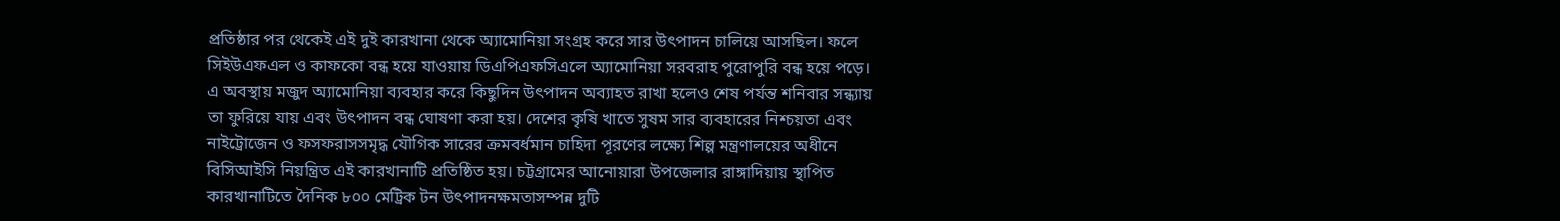প্রতিষ্ঠার পর থেকেই এই দুই কারখানা থেকে অ্যামোনিয়া সংগ্রহ করে সার উৎপাদন চালিয়ে আসছিল। ফলে সিইউএফএল ও কাফকো বন্ধ হয়ে যাওয়ায় ডিএপিএফসিএলে অ্যামোনিয়া সরবরাহ পুরোপুরি বন্ধ হয়ে পড়ে। এ অবস্থায় মজুদ অ্যামোনিয়া ব্যবহার করে কিছুদিন উৎপাদন অব্যাহত রাখা হলেও শেষ পর্যন্ত শনিবার সন্ধ্যায় তা ফুরিয়ে যায় এবং উৎপাদন বন্ধ ঘোষণা করা হয়। দেশের কৃষি খাতে সুষম সার ব্যবহারের নিশ্চয়তা এবং নাইট্রোজেন ও ফসফরাসসমৃদ্ধ যৌগিক সারের ক্রমবর্ধমান চাহিদা পূরণের লক্ষ্যে শিল্প মন্ত্রণালয়ের অধীনে বিসিআইসি নিয়ন্ত্রিত এই কারখানাটি প্রতিষ্ঠিত হয়। চট্টগ্রামের আনোয়ারা উপজেলার রাঙ্গাদিয়ায় স্থাপিত কারখানাটিতে দৈনিক ৮০০ মেট্রিক টন উৎপাদনক্ষমতাসম্পন্ন দুটি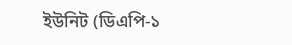ইউনিট (ডিএপি-১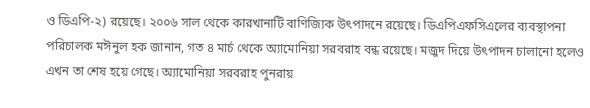ও ডিএপি-২) রয়েছে। ২০০৬ সাল থেকে কারখানাটি বাণিজ্যিক উৎপাদনে রয়েছে। ডিএপিএফসিএলের ব্যবস্থাপনা পরিচালক মঈনুল হক জানান, গত ৪ মার্চ থেকে অ্যামোনিয়া সরবরাহ বন্ধ রয়েছে। মজুদ দিয়ে উৎপাদন চালানো হলেও এখন তা শেষ হয়ে গেছে। অ্যামোনিয়া সরবরাহ পুনরায়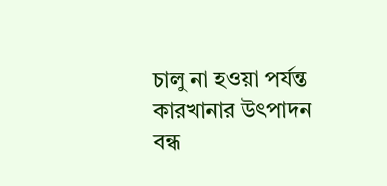চালু না হওয়া পর্যন্ত কারখানার উৎপাদন বন্ধ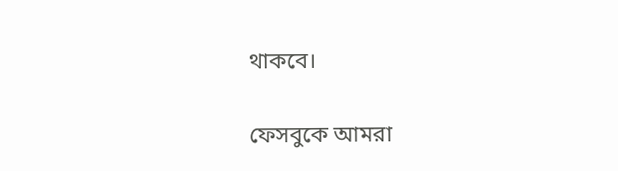থাকবে।

ফেসবুকে আমরা